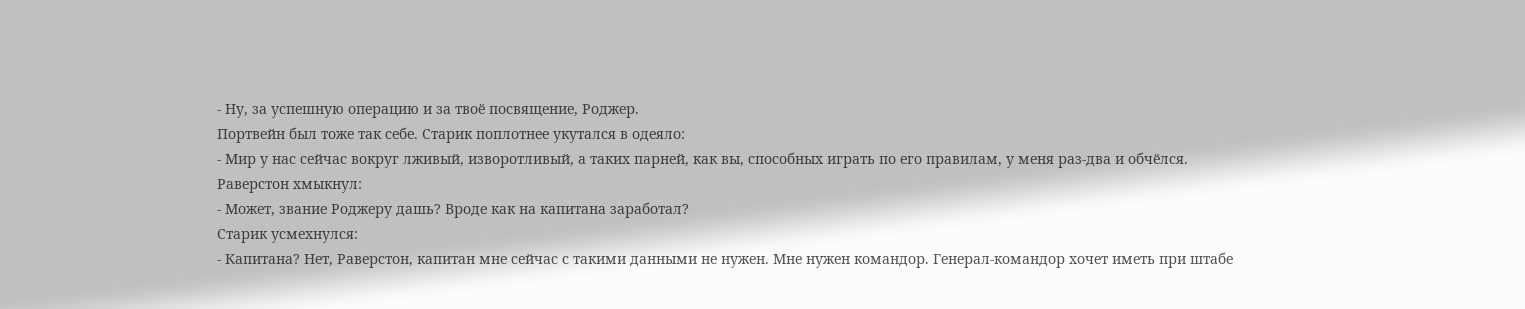- Ну, за успешную операцию и за твоё посвящение, Роджер.
Портвейн был тоже так себе. Старик поплотнее укутался в одеяло:
- Мир у нас сейчас вокруг лживый, изворотливый, а таких парней, как вы, способных играть по его правилам, у меня раз-два и обчёлся.
Раверстон хмыкнул:
- Может, звание Роджеру дашь? Вроде как на капитана заработал?
Старик усмехнулся:
- Капитана? Нет, Раверстон, капитан мне сейчас с такими данными не нужен. Мне нужен командор. Генерал-командор хочет иметь при штабе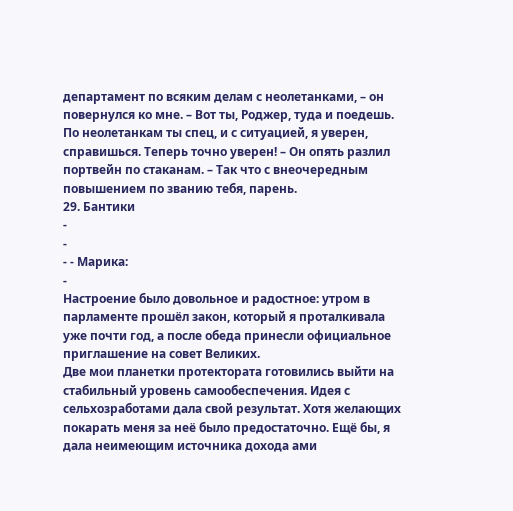департамент по всяким делам с неолетанками, – он повернулся ко мне. – Вот ты, Роджер, туда и поедешь. По неолетанкам ты спец, и с ситуацией, я уверен, справишься. Теперь точно уверен! – Он опять разлил портвейн по стаканам. – Так что с внеочередным повышением по званию тебя, парень.
29. Бантики
-
-
- - Марика:
-
Настроение было довольное и радостное: утром в парламенте прошёл закон, который я проталкивала уже почти год, а после обеда принесли официальное приглашение на совет Великих.
Две мои планетки протектората готовились выйти на стабильный уровень самообеспечения. Идея с сельхозработами дала свой результат. Хотя желающих покарать меня за неё было предостаточно. Ещё бы, я дала неимеющим источника дохода ами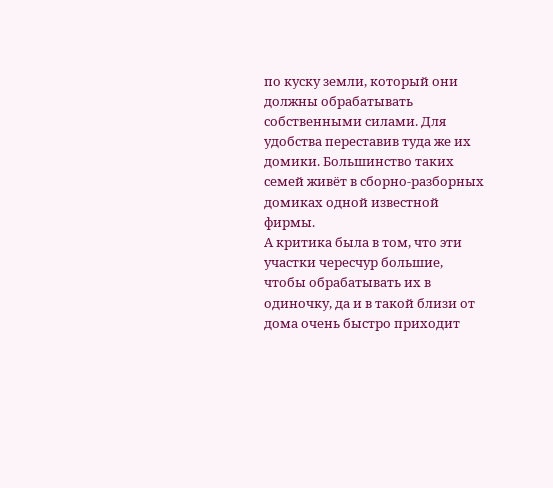по куску земли, который они должны обрабатывать собственными силами. Для удобства переставив туда же их домики. Большинство таких семей живёт в сборно-разборных домиках одной известной фирмы.
А критика была в том, что эти участки чересчур большие, чтобы обрабатывать их в одиночку, да и в такой близи от дома очень быстро приходит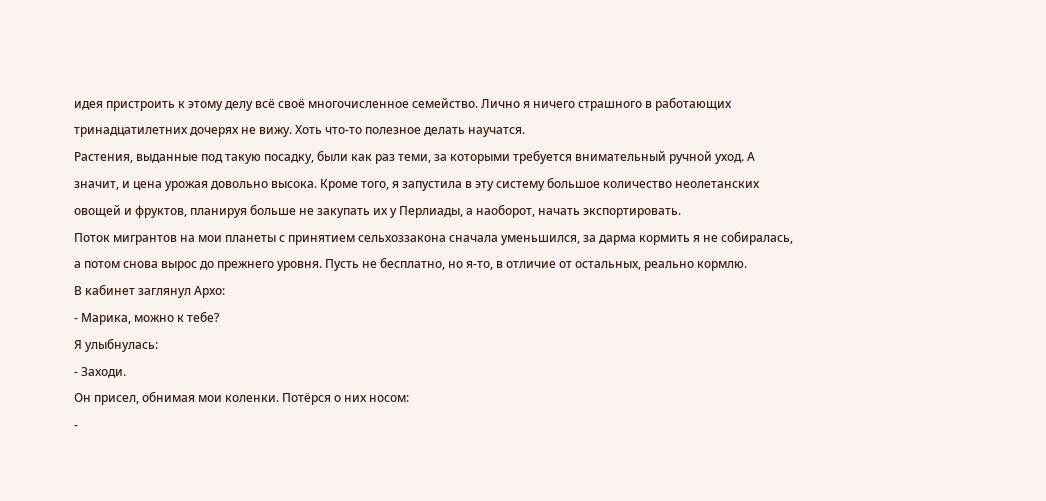идея пристроить к этому делу всё своё многочисленное семейство. Лично я ничего страшного в работающих тринадцатилетних дочерях не вижу. Хоть что-то полезное делать научатся.
Растения, выданные под такую посадку, были как раз теми, за которыми требуется внимательный ручной уход. А значит, и цена урожая довольно высока. Кроме того, я запустила в эту систему большое количество неолетанских овощей и фруктов, планируя больше не закупать их у Перлиады, а наоборот, начать экспортировать.
Поток мигрантов на мои планеты с принятием сельхоззакона сначала уменьшился, за дарма кормить я не собиралась, а потом снова вырос до прежнего уровня. Пусть не бесплатно, но я-то, в отличие от остальных, реально кормлю.
В кабинет заглянул Архо:
- Марика, можно к тебе?
Я улыбнулась:
- Заходи.
Он присел, обнимая мои коленки. Потёрся о них носом:
-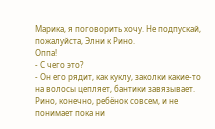Марика, я поговорить хочу. Не подпускай, пожалуйста, Элни к Рино.
Оппа!
- С чего это?
- Он его рядит, как куклу, заколки какие-то на волосы цепляет, бантики завязывает. Рино, конечно, ребёнок совсем, и не понимает пока ни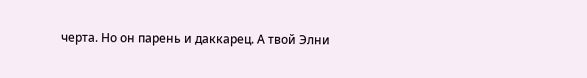черта. Но он парень и даккарец. А твой Элни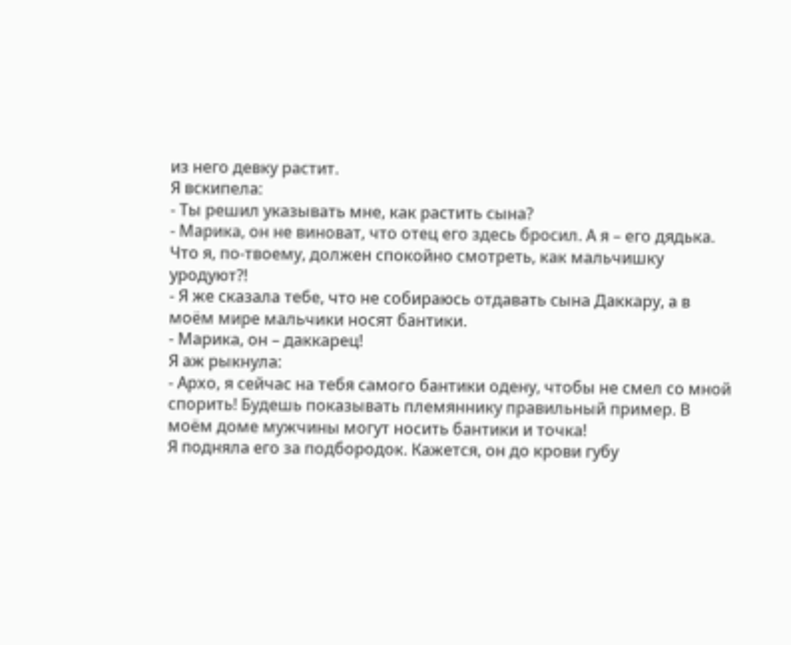из него девку растит.
Я вскипела:
- Ты решил указывать мне, как растить сына?
- Марика, он не виноват, что отец его здесь бросил. А я – его дядька. Что я, по-твоему, должен спокойно смотреть, как мальчишку уродуют?!
- Я же сказала тебе, что не собираюсь отдавать сына Даккару, а в моём мире мальчики носят бантики.
- Марика, он – даккарец!
Я аж рыкнула:
- Архо, я сейчас на тебя самого бантики одену, чтобы не смел со мной спорить! Будешь показывать племяннику правильный пример. В моём доме мужчины могут носить бантики и точка!
Я подняла его за подбородок. Кажется, он до крови губу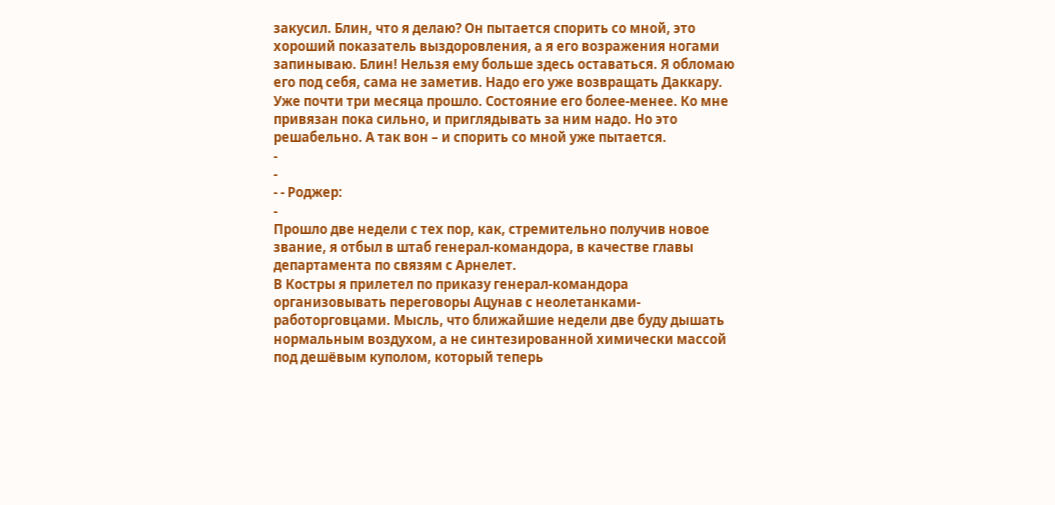закусил. Блин, что я делаю? Он пытается спорить со мной, это хороший показатель выздоровления, а я его возражения ногами запинываю. Блин! Нельзя ему больше здесь оставаться. Я обломаю его под себя, сама не заметив. Надо его уже возвращать Даккару.
Уже почти три месяца прошло. Состояние его более-менее. Ко мне привязан пока сильно, и приглядывать за ним надо. Но это решабельно. А так вон – и спорить со мной уже пытается.
-
-
- - Роджер:
-
Прошло две недели с тех пор, как, стремительно получив новое звание, я отбыл в штаб генерал-командора, в качестве главы департамента по связям с Арнелет.
В Костры я прилетел по приказу генерал-командора организовывать переговоры Ацунав с неолетанками-работорговцами. Мысль, что ближайшие недели две буду дышать нормальным воздухом, а не синтезированной химически массой под дешёвым куполом, который теперь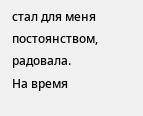стал для меня постоянством, радовала.
На время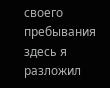своего пребывания здесь я разложил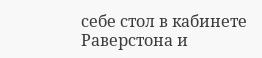себе стол в кабинете Раверстона и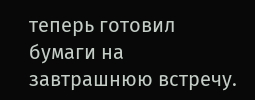теперь готовил бумаги на завтрашнюю встречу.